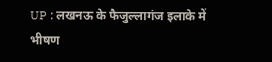UP : लखनऊ के फैजुल्लागंज इलाके में भीषण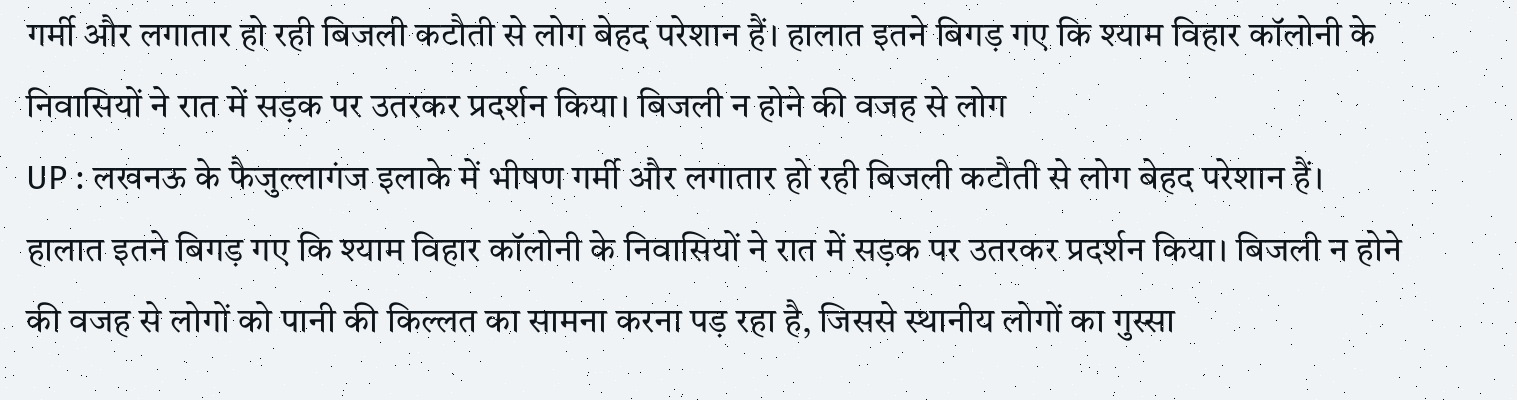गर्मी और लगातार हो रही बिजली कटौती से लोग बेहद परेशान हैं। हालात इतने बिगड़ गए कि श्याम विहार कॉलोनी के निवासियों ने रात में सड़क पर उतरकर प्रदर्शन किया। बिजली न होने की वजह से लोग
UP : लखनऊ के फैजुल्लागंज इलाके में भीषण गर्मी और लगातार हो रही बिजली कटौती से लोग बेहद परेशान हैं। हालात इतने बिगड़ गए कि श्याम विहार कॉलोनी के निवासियों ने रात में सड़क पर उतरकर प्रदर्शन किया। बिजली न होने की वजह से लोगों को पानी की किल्लत का सामना करना पड़ रहा है, जिससे स्थानीय लोगों का गुस्सा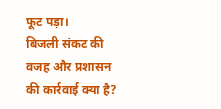फूट पड़ा।
बिजली संकट की वजह और प्रशासन की कार्रवाई क्या है?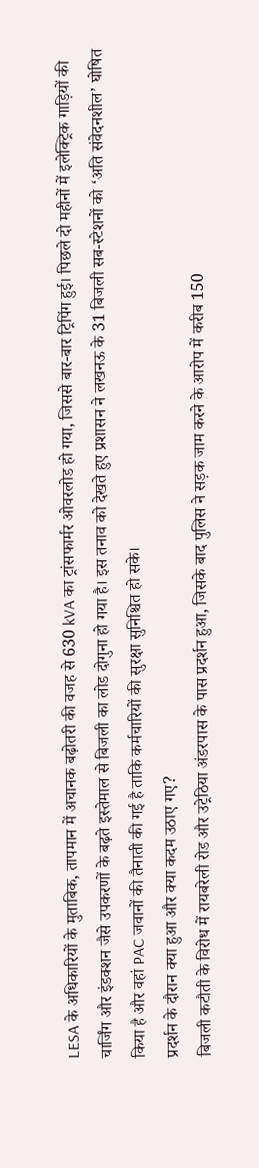LESA के अधिकारियों के मुताबिक, तापमान में अचानक बढ़ोतरी की वजह से 630 kVA का ट्रांसफार्मर ओवरलोड हो गया, जिससे बार-बार ट्रिपिंग हुई। पिछले दो महीनों में इलेक्ट्रिक गाड़ियों की चार्जिंग और इंडक्शन जैसे उपकरणों के बढ़ते इस्तेमाल से बिजली का लोड दोगुना हो गया है। इस तनाव को देखते हुए प्रशासन ने लखनऊ के 31 बिजली सब-स्टेशनों को ‘अति संवेदनशील’ घोषित किया है और वहां PAC जवानों की तैनाती की गई है ताकि कर्मचारियों की सुरक्षा सुनिश्चित हो सके।
प्रदर्शन के दौरान क्या हुआ और क्या कदम उठाए गए?
बिजली कटौती के विरोध में रायबरेली रोड और उट्रेठिया अंडरपास के पास प्रदर्शन हुआ, जिसके बाद पुलिस ने सड़क जाम करने के आरोप में करीब 150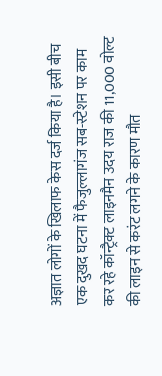अज्ञात लोगों के खिलाफ केस दर्ज किया है। इसी बीच एक दुखद घटना में फैजुल्लागंज सब-स्टेशन पर काम कर रहे कॉन्ट्रैक्ट लाइनमैन उदय राज की 11,000 वोल्ट की लाइन से करंट लगने के कारण मौत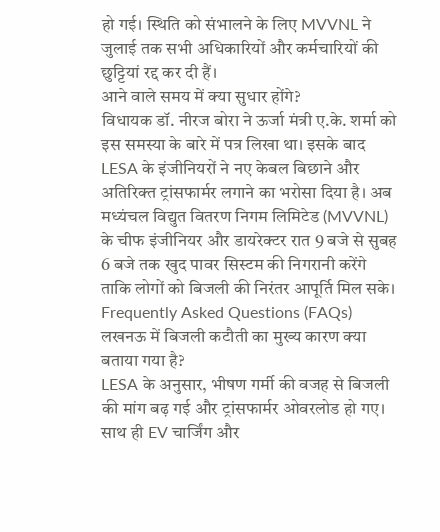हो गई। स्थिति को संभालने के लिए MVVNL ने जुलाई तक सभी अधिकारियों और कर्मचारियों की छुट्टियां रद्द कर दी हैं।
आने वाले समय में क्या सुधार होंगे?
विधायक डॉ. नीरज बोरा ने ऊर्जा मंत्री ए.के. शर्मा को इस समस्या के बारे में पत्र लिखा था। इसके बाद LESA के इंजीनियरों ने नए केबल बिछाने और अतिरिक्त ट्रांसफार्मर लगाने का भरोसा दिया है। अब मध्यंचल विद्युत वितरण निगम लिमिटेड (MVVNL) के चीफ इंजीनियर और डायरेक्टर रात 9 बजे से सुबह 6 बजे तक खुद पावर सिस्टम की निगरानी करेंगे ताकि लोगों को बिजली की निरंतर आपूर्ति मिल सके।
Frequently Asked Questions (FAQs)
लखनऊ में बिजली कटौती का मुख्य कारण क्या बताया गया है?
LESA के अनुसार, भीषण गर्मी की वजह से बिजली की मांग बढ़ गई और ट्रांसफार्मर ओवरलोड हो गए। साथ ही EV चार्जिंग और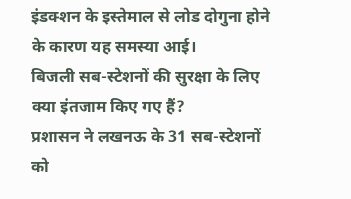इंडक्शन के इस्तेमाल से लोड दोगुना होने के कारण यह समस्या आई।
बिजली सब-स्टेशनों की सुरक्षा के लिए क्या इंतजाम किए गए हैं?
प्रशासन ने लखनऊ के 31 सब-स्टेशनों को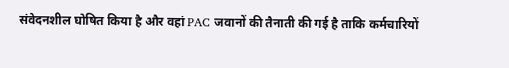संवेदनशील घोषित किया है और वहां PAC जवानों की तैनाती की गई है ताकि कर्मचारियों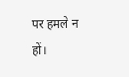पर हमले न हों।